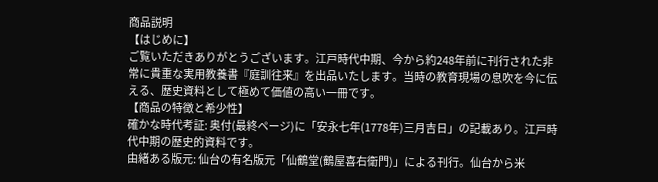商品説明
【はじめに】
ご覧いただきありがとうございます。江戸時代中期、今から約248年前に刊行された非常に貴重な実用教養書『庭訓往来』を出品いたします。当時の教育現場の息吹を今に伝える、歴史資料として極めて価値の高い一冊です。
【商品の特徴と希少性】
確かな時代考証: 奥付(最終ページ)に「安永七年(1778年)三月吉日」の記載あり。江戸時代中期の歴史的資料です。
由緒ある版元: 仙台の有名版元「仙鶴堂(鶴屋喜右衛門)」による刊行。仙台から米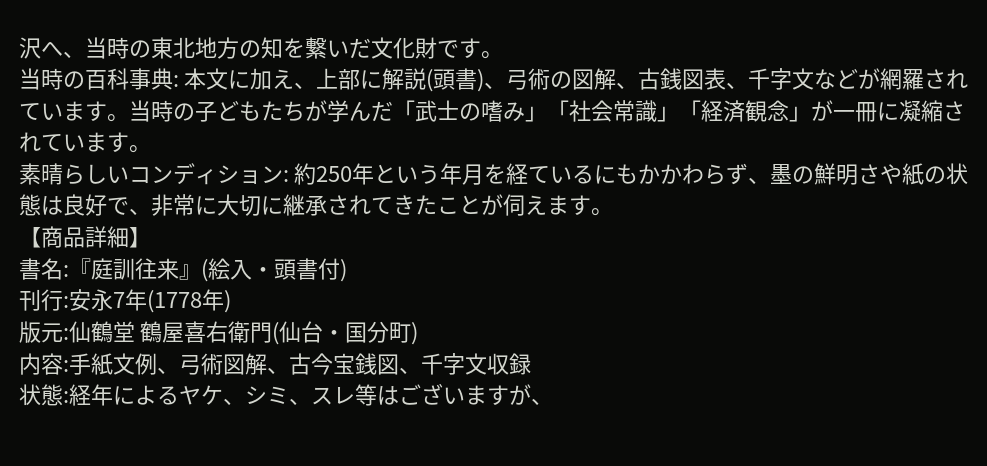沢へ、当時の東北地方の知を繋いだ文化財です。
当時の百科事典: 本文に加え、上部に解説(頭書)、弓術の図解、古銭図表、千字文などが網羅されています。当時の子どもたちが学んだ「武士の嗜み」「社会常識」「経済観念」が一冊に凝縮されています。
素晴らしいコンディション: 約250年という年月を経ているにもかかわらず、墨の鮮明さや紙の状態は良好で、非常に大切に継承されてきたことが伺えます。
【商品詳細】
書名:『庭訓往来』(絵入・頭書付)
刊行:安永7年(1778年)
版元:仙鶴堂 鶴屋喜右衛門(仙台・国分町)
内容:手紙文例、弓術図解、古今宝銭図、千字文収録
状態:経年によるヤケ、シミ、スレ等はございますが、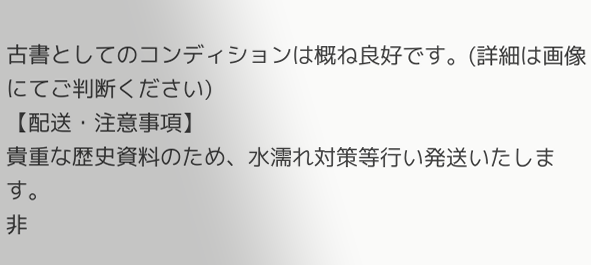古書としてのコンディションは概ね良好です。(詳細は画像にてご判断ください)
【配送・注意事項】
貴重な歴史資料のため、水濡れ対策等行い発送いたします。
非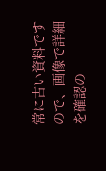常に古い資料ですので、画像で詳細を確認の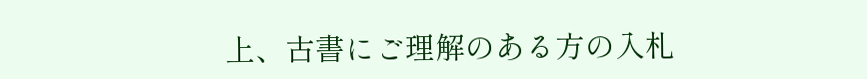上、古書にご理解のある方の入札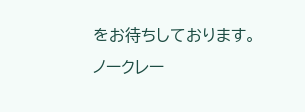をお待ちしております。
ノークレー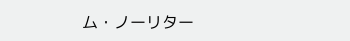ム・ノーリター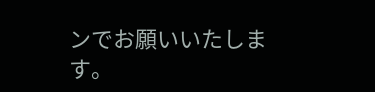ンでお願いいたします。